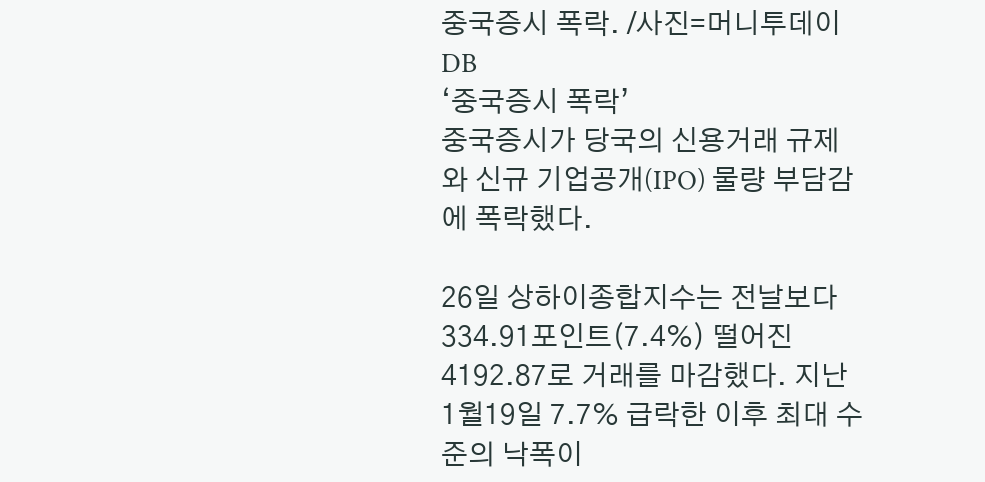중국증시 폭락. /사진=머니투데이 DB
‘중국증시 폭락’
중국증시가 당국의 신용거래 규제와 신규 기업공개(IPO) 물량 부담감에 폭락했다.

26일 상하이종합지수는 전날보다 334.91포인트(7.4%) 떨어진 4192.87로 거래를 마감했다. 지난 1월19일 7.7% 급락한 이후 최대 수준의 낙폭이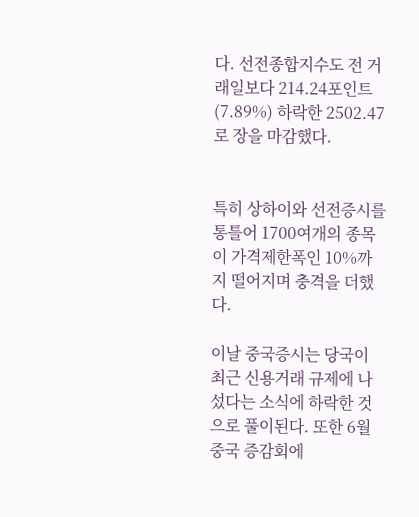다. 선전종합지수도 전 거래일보다 214.24포인트(7.89%) 하락한 2502.47로 장을 마감했다.


특히 상하이와 선전증시를 통틀어 1700여개의 종목이 가격제한폭인 10%까지 떨어지며 충격을 더했다.

이날 중국증시는 당국이 최근 신용거래 규제에 나섰다는 소식에 하락한 것으로 풀이된다. 또한 6월 중국 증감회에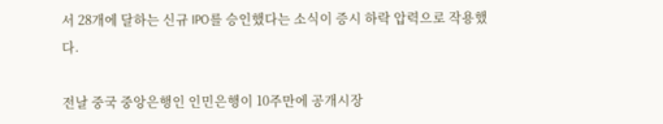서 28개에 달하는 신규 IPO를 승인했다는 소식이 증시 하락 압력으로 작용했다.

전날 중국 중앙은행인 인민은행이 10주만에 공개시장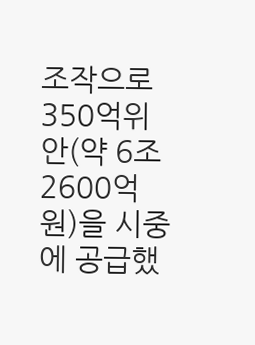조작으로 350억위안(약 6조2600억원)을 시중에 공급했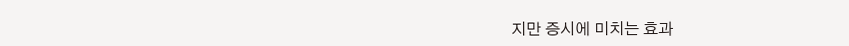지만 증시에 미치는 효과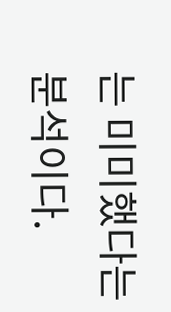는 미미했다는 분석이다.